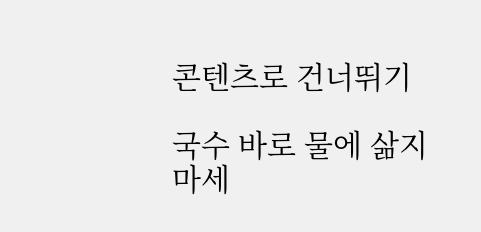콘텐츠로 건너뛰기

국수 바로 물에 삶지 마세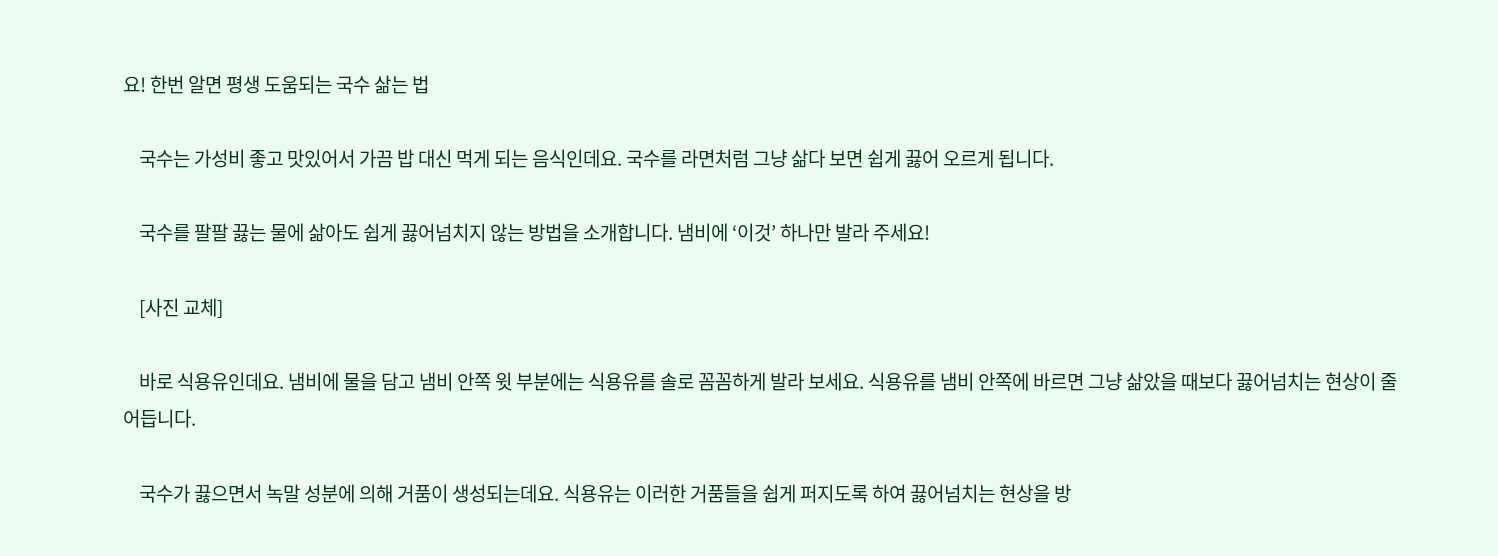요! 한번 알면 평생 도움되는 국수 삶는 법

    국수는 가성비 좋고 맛있어서 가끔 밥 대신 먹게 되는 음식인데요. 국수를 라면처럼 그냥 삶다 보면 쉽게 끓어 오르게 됩니다.

    국수를 팔팔 끓는 물에 삶아도 쉽게 끓어넘치지 않는 방법을 소개합니다. 냄비에 ‘이것’ 하나만 발라 주세요!

    [사진 교체]

    바로 식용유인데요. 냄비에 물을 담고 냄비 안쪽 윗 부분에는 식용유를 솔로 꼼꼼하게 발라 보세요. 식용유를 냄비 안쪽에 바르면 그냥 삶았을 때보다 끓어넘치는 현상이 줄어듭니다.

    국수가 끓으면서 녹말 성분에 의해 거품이 생성되는데요. 식용유는 이러한 거품들을 쉽게 퍼지도록 하여 끓어넘치는 현상을 방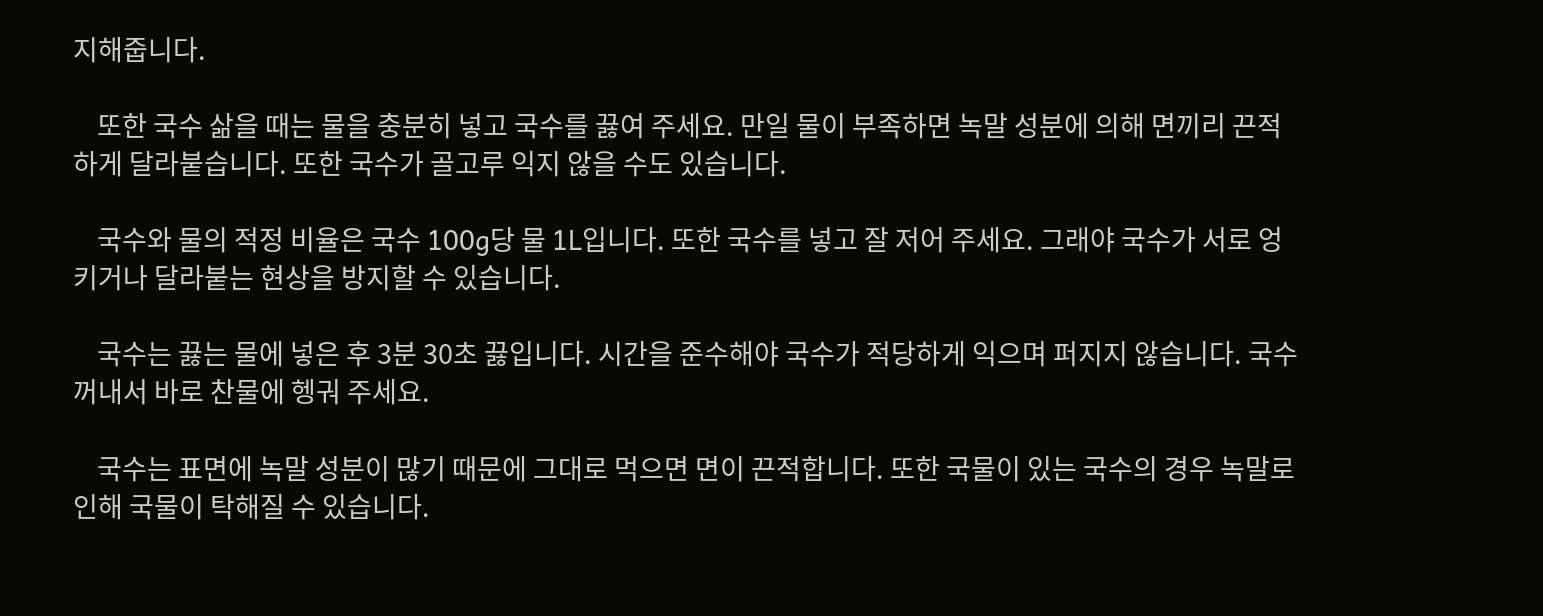지해줍니다.

    또한 국수 삶을 때는 물을 충분히 넣고 국수를 끓여 주세요. 만일 물이 부족하면 녹말 성분에 의해 면끼리 끈적하게 달라붙습니다. 또한 국수가 골고루 익지 않을 수도 있습니다.

    국수와 물의 적정 비율은 국수 100g당 물 1L입니다. 또한 국수를 넣고 잘 저어 주세요. 그래야 국수가 서로 엉키거나 달라붙는 현상을 방지할 수 있습니다.

    국수는 끓는 물에 넣은 후 3분 30초 끓입니다. 시간을 준수해야 국수가 적당하게 익으며 퍼지지 않습니다. 국수 꺼내서 바로 찬물에 헹궈 주세요.

    국수는 표면에 녹말 성분이 많기 때문에 그대로 먹으면 면이 끈적합니다. 또한 국물이 있는 국수의 경우 녹말로 인해 국물이 탁해질 수 있습니다.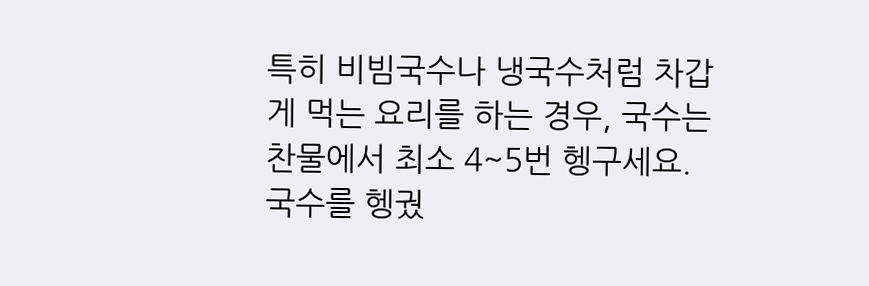특히 비빔국수나 냉국수처럼 차갑게 먹는 요리를 하는 경우, 국수는 찬물에서 최소 4~5번 헹구세요. 국수를 헹궜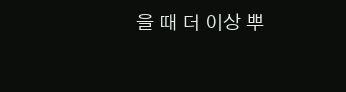을 때 더 이상 뿌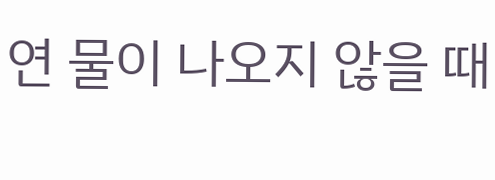연 물이 나오지 않을 때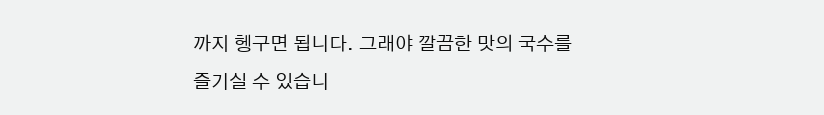까지 헹구면 됩니다. 그래야 깔끔한 맛의 국수를 즐기실 수 있습니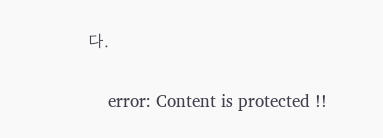다.

    error: Content is protected !!